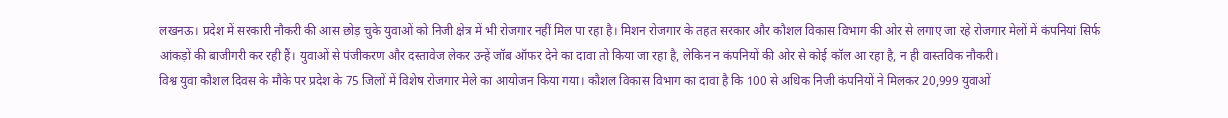लखनऊ। प्रदेश में सरकारी नौकरी की आस छोड़ चुके युवाओं को निजी क्षेत्र में भी रोजगार नहीं मिल पा रहा है। मिशन रोजगार के तहत सरकार और कौशल विकास विभाग की ओर से लगाए जा रहे रोजगार मेलों में कंपनियां सिर्फ आंकड़ों की बाजीगरी कर रही हैं। युवाओं से पंजीकरण और दस्तावेज लेकर उन्हें जॉब ऑफर देने का दावा तो किया जा रहा है, लेकिन न कंपनियों की ओर से कोई कॉल आ रहा है, न ही वास्तविक नौकरी।
विश्व युवा कौशल दिवस के मौके पर प्रदेश के 75 जिलों में विशेष रोजगार मेले का आयोजन किया गया। कौशल विकास विभाग का दावा है कि 100 से अधिक निजी कंपनियों ने मिलकर 20,999 युवाओं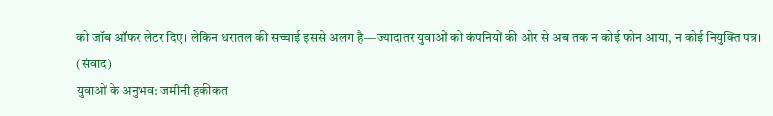को जॉब ऑफर लेटर दिए। लेकिन धरातल की सच्चाई इससे अलग है—ज्यादातर युवाओं को कंपनियों की ओर से अब तक न कोई फोन आया, न कोई नियुक्ति पत्र। (संवाद)
युवाओं के अनुभव: जमीनी हकीकत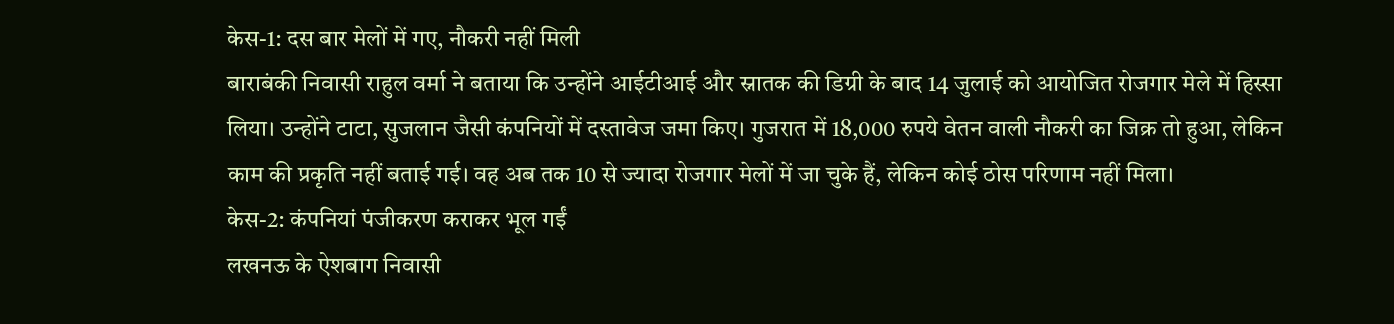केस-1: दस बार मेलों में गए, नौकरी नहीं मिली
बाराबंकी निवासी राहुल वर्मा ने बताया कि उन्होंने आईटीआई और स्नातक की डिग्री के बाद 14 जुलाई को आयोजित रोजगार मेले में हिस्सा लिया। उन्होंने टाटा, सुजलान जैसी कंपनियों में दस्तावेज जमा किए। गुजरात में 18,000 रुपये वेतन वाली नौकरी का जिक्र तो हुआ, लेकिन काम की प्रकृति नहीं बताई गई। वह अब तक 10 से ज्यादा रोजगार मेलों में जा चुके हैं, लेकिन कोई ठोस परिणाम नहीं मिला।
केस-2: कंपनियां पंजीकरण कराकर भूल गईं
लखनऊ के ऐशबाग निवासी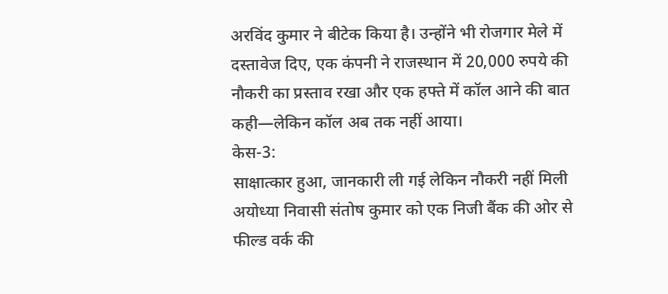अरविंद कुमार ने बीटेक किया है। उन्होंने भी रोजगार मेले में दस्तावेज दिए, एक कंपनी ने राजस्थान में 20,000 रुपये की नौकरी का प्रस्ताव रखा और एक हफ्ते में कॉल आने की बात कही—लेकिन कॉल अब तक नहीं आया।
केस-3:
साक्षात्कार हुआ, जानकारी ली गई लेकिन नौकरी नहीं मिली
अयोध्या निवासी संतोष कुमार को एक निजी बैंक की ओर से फील्ड वर्क की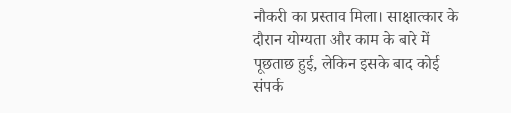नौकरी का प्रस्ताव मिला। साक्षात्कार के दौरान योग्यता और काम के बारे में पूछताछ हुई, लेकिन इसके बाद कोई संपर्क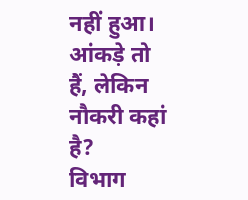नहीं हुआ।
आंकड़े तो हैं, लेकिन नौकरी कहां है?
विभाग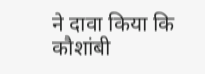ने दावा किया कि कौशांबी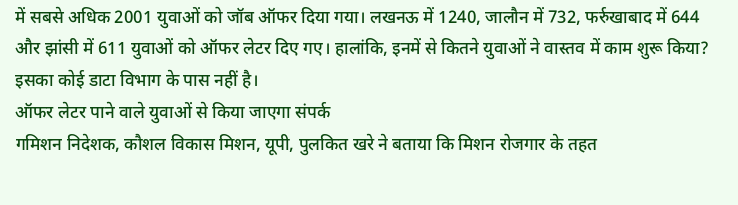में सबसे अधिक 2001 युवाओं को जॉब ऑफर दिया गया। लखनऊ में 1240, जालौन में 732, फर्रुखाबाद में 644 और झांसी में 611 युवाओं को ऑफर लेटर दिए गए। हालांकि, इनमें से कितने युवाओं ने वास्तव में काम शुरू किया? इसका कोई डाटा विभाग के पास नहीं है।
ऑफर लेटर पाने वाले युवाओं से किया जाएगा संपर्क
गमिशन निदेशक, कौशल विकास मिशन, यूपी, पुलकित खरे ने बताया कि मिशन रोजगार के तहत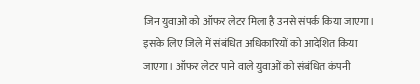जिन युवाओं को ऑफर लेटर मिला है उनसे संपर्क किया जाएगा। इसके लिए जिले में संबंधित अधिकारियों को आदेशित किया जाएगा। ऑफर लेटर पाने वाले युवाओं को संबंधित कंपनी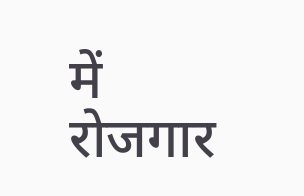में रोजगार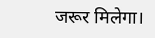जरूर मिलेगा।